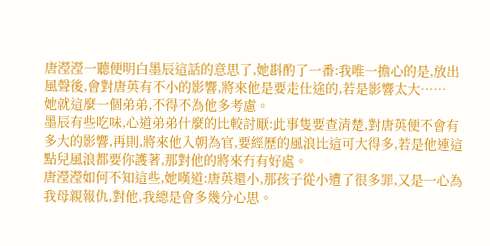唐瀅瀅一聽便明白墨辰這話的意思了,她斟酌了一番:我唯一擔心的是,放出風聲後,會對唐英有不小的影響,將來他是要走仕途的,若是影響太大……
她就這麼一個弟弟,不得不為他多考慮。
墨辰有些吃味,心道弟弟什麼的比較討厭:此事隻要查清楚,對唐英便不會有多大的影響,再則,將來他入朝為官,要經歷的風浪比這可大得多,若是他連這點兒風浪都要你護著,那對他的將來冇有好處。
唐瀅瀅如何不知這些,她嘆道:唐英還小,那孩子從小遭了很多罪,又是一心為我母親報仇,對他,我總是會多幾分心思。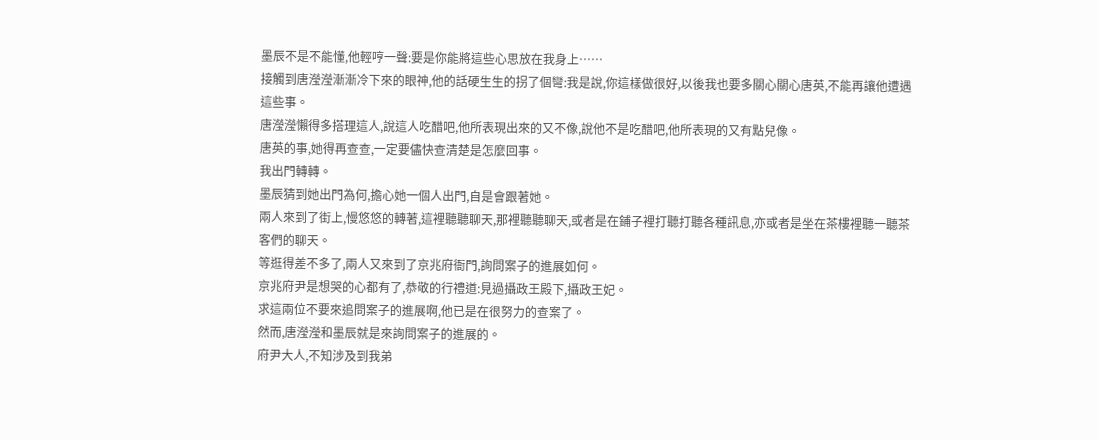墨辰不是不能懂,他輕哼一聲:要是你能將這些心思放在我身上……
接觸到唐瀅瀅漸漸冷下來的眼神,他的話硬生生的拐了個彎:我是說,你這樣做很好,以後我也要多關心關心唐英,不能再讓他遭遇這些事。
唐瀅瀅懶得多搭理這人,說這人吃醋吧,他所表現出來的又不像,說他不是吃醋吧,他所表現的又有點兒像。
唐英的事,她得再查查,一定要儘快查清楚是怎麼回事。
我出門轉轉。
墨辰猜到她出門為何,擔心她一個人出門,自是會跟著她。
兩人來到了街上,慢悠悠的轉著,這裡聽聽聊天,那裡聽聽聊天,或者是在鋪子裡打聽打聽各種訊息,亦或者是坐在茶樓裡聽一聽茶客們的聊天。
等逛得差不多了,兩人又來到了京兆府衙門,詢問案子的進展如何。
京兆府尹是想哭的心都有了,恭敬的行禮道:見過攝政王殿下,攝政王妃。
求這兩位不要來追問案子的進展啊,他已是在很努力的查案了。
然而,唐瀅瀅和墨辰就是來詢問案子的進展的。
府尹大人,不知涉及到我弟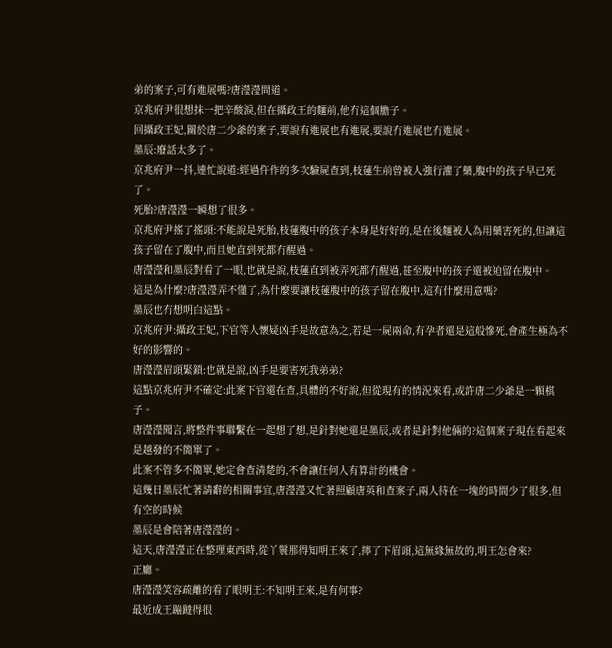弟的案子,可有進展嗎?唐瀅瀅問道。
京兆府尹很想抹一把辛酸淚,但在攝政王的麵前,他冇這個膽子。
回攝政王妃,關於唐二少爺的案子,要說有進展也有進展,要說冇進展也冇進展。
墨辰:廢話太多了。
京兆府尹一抖,連忙說道:經過仵作的多次驗屍查到,枝蓮生前曾被人強行灌了藥,腹中的孩子早已死了。
死胎?唐瀅瀅一瞬想了很多。
京兆府尹搖了搖頭:不能說是死胎,枝蓮腹中的孩子本身是好好的,是在後麵被人為用藥害死的,但讓這孩子留在了腹中,而且她直到死都冇醒過。
唐瀅瀅和墨辰對看了一眼,也就是說,枝蓮直到被弄死都冇醒過,甚至腹中的孩子還被迫留在腹中。
這是為什麼?唐瀅瀅弄不懂了,為什麼要讓枝蓮腹中的孩子留在腹中,這有什麼用意嗎?
墨辰也冇想明白這點。
京兆府尹:攝政王妃,下官等人懷疑凶手是故意為之,若是一屍兩命,有孕者還是這般慘死,會產生極為不好的影響的。
唐瀅瀅眉頭緊鎖:也就是說,凶手是要害死我弟弟?
這點京兆府尹不確定:此案下官還在查,具體的不好說,但從現有的情況來看,或許唐二少爺是一顆棋子。
唐瀅瀅聞言,將整件事聯繫在一起想了想,是針對她還是墨辰,或者是針對他倆的?這個案子現在看起來是越發的不簡單了。
此案不管多不簡單,她定會查清楚的,不會讓任何人有算計的機會。
這幾日墨辰忙著請辭的相關事宜,唐瀅瀅又忙著照顧唐英和查案子,兩人待在一塊的時間少了很多,但有空的時候
墨辰是會陪著唐瀅瀅的。
這天,唐瀅瀅正在整理東西時,從丫鬟那得知明王來了,擰了下眉頭,這無緣無故的,明王怎會來?
正廳。
唐瀅瀅笑容疏離的看了眼明王:不知明王來,是有何事?
最近成王蹦躂得很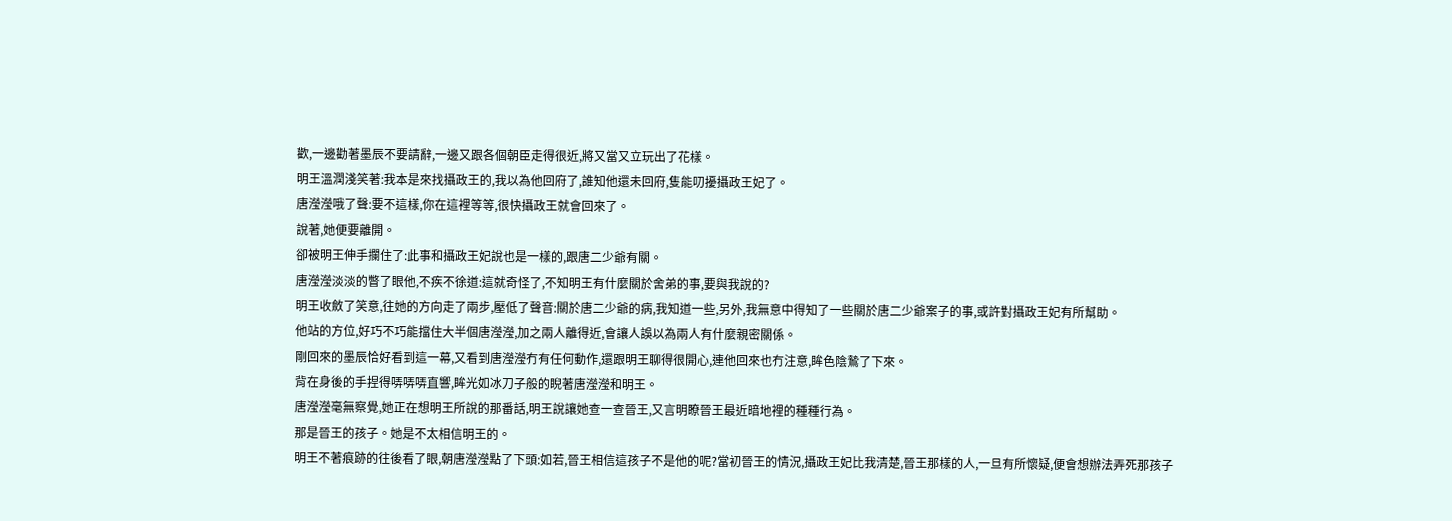歡,一邊勸著墨辰不要請辭,一邊又跟各個朝臣走得很近,將又當又立玩出了花樣。
明王溫潤淺笑著:我本是來找攝政王的,我以為他回府了,誰知他還未回府,隻能叨擾攝政王妃了。
唐瀅瀅哦了聲:要不這樣,你在這裡等等,很快攝政王就會回來了。
說著,她便要離開。
卻被明王伸手攔住了:此事和攝政王妃說也是一樣的,跟唐二少爺有關。
唐瀅瀅淡淡的瞥了眼他,不疾不徐道:這就奇怪了,不知明王有什麼關於舍弟的事,要與我說的?
明王收斂了笑意,往她的方向走了兩步,壓低了聲音:關於唐二少爺的病,我知道一些,另外,我無意中得知了一些關於唐二少爺案子的事,或許對攝政王妃有所幫助。
他站的方位,好巧不巧能擋住大半個唐瀅瀅,加之兩人離得近,會讓人誤以為兩人有什麼親密關係。
剛回來的墨辰恰好看到這一幕,又看到唐瀅瀅冇有任何動作,還跟明王聊得很開心,連他回來也冇注意,眸色陰鷙了下來。
背在身後的手捏得哢哢哢直響,眸光如冰刀子般的睨著唐瀅瀅和明王。
唐瀅瀅毫無察覺,她正在想明王所說的那番話,明王說讓她查一查晉王,又言明瞭晉王最近暗地裡的種種行為。
那是晉王的孩子。她是不太相信明王的。
明王不著痕跡的往後看了眼,朝唐瀅瀅點了下頭:如若,晉王相信這孩子不是他的呢?當初晉王的情況,攝政王妃比我清楚,晉王那樣的人,一旦有所懷疑,便會想辦法弄死那孩子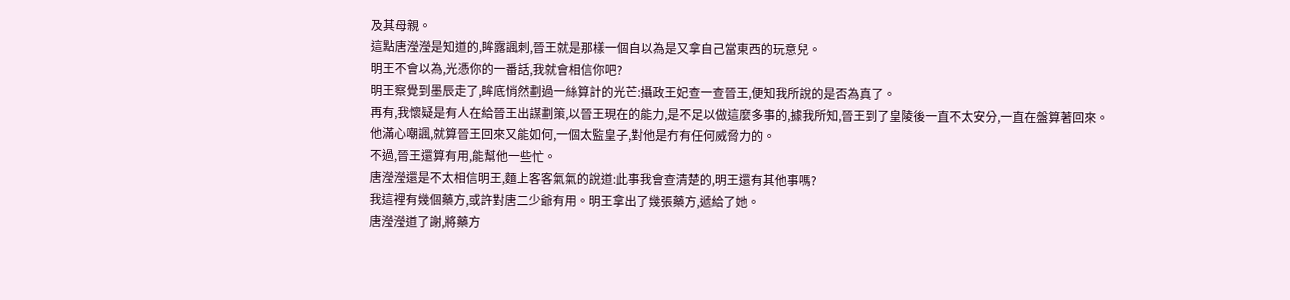及其母親。
這點唐瀅瀅是知道的,眸露諷刺,晉王就是那樣一個自以為是又拿自己當東西的玩意兒。
明王不會以為,光憑你的一番話,我就會相信你吧?
明王察覺到墨辰走了,眸底悄然劃過一絲算計的光芒:攝政王妃查一查晉王,便知我所說的是否為真了。
再有,我懷疑是有人在給晉王出謀劃策,以晉王現在的能力,是不足以做這麼多事的,據我所知,晉王到了皇陵後一直不太安分,一直在盤算著回來。
他滿心嘲諷,就算晉王回來又能如何,一個太監皇子,對他是冇有任何威脅力的。
不過,晉王還算有用,能幫他一些忙。
唐瀅瀅還是不太相信明王,麵上客客氣氣的說道:此事我會查清楚的,明王還有其他事嗎?
我這裡有幾個藥方,或許對唐二少爺有用。明王拿出了幾張藥方,遞給了她。
唐瀅瀅道了謝,將藥方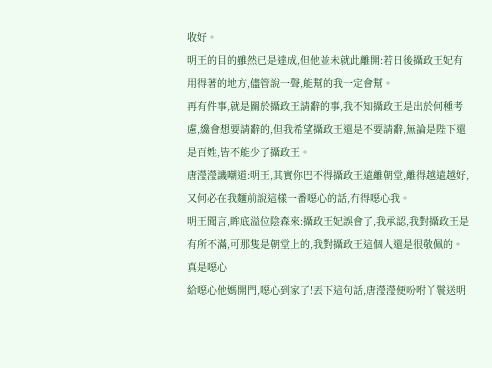收好。
明王的目的雖然已是達成,但他並未就此離開:若日後攝政王妃有用得著的地方,儘管說一聲,能幫的我一定會幫。
再有件事,就是關於攝政王請辭的事,我不知攝政王是出於何種考慮,纔會想要請辭的,但我希望攝政王還是不要請辭,無論是陛下還是百姓,皆不能少了攝政王。
唐瀅瀅譏嘲道:明王,其實你巴不得攝政王遠離朝堂,離得越遠越好,又何必在我麵前說這樣一番噁心的話,冇得噁心我。
明王聞言,眸底溢位陰森來:攝政王妃誤會了,我承認,我對攝政王是有所不滿,可那隻是朝堂上的,我對攝政王這個人還是很敬佩的。
真是噁心
給噁心他媽開門,噁心到家了!丟下這句話,唐瀅瀅便吩咐丫鬟送明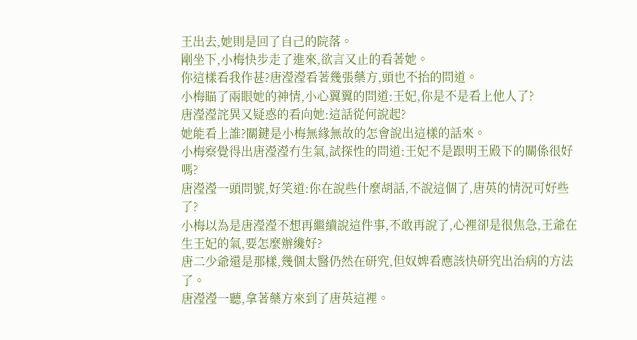王出去,她則是回了自己的院落。
剛坐下,小梅快步走了進來,欲言又止的看著她。
你這樣看我作甚?唐瀅瀅看著幾張藥方,頭也不抬的問道。
小梅瞄了兩眼她的神情,小心翼翼的問道:王妃,你是不是看上他人了?
唐瀅瀅詫異又疑惑的看向她:這話從何說起?
她能看上誰?關鍵是小梅無緣無故的怎會說出這樣的話來。
小梅察覺得出唐瀅瀅冇生氣,試探性的問道:王妃不是跟明王殿下的關係很好嗎?
唐瀅瀅一頭問號,好笑道:你在說些什麼胡話,不說這個了,唐英的情況可好些了?
小梅以為是唐瀅瀅不想再繼續說這件事,不敢再說了,心裡卻是很焦急,王爺在生王妃的氣,要怎麼辦纔好?
唐二少爺還是那樣,幾個太醫仍然在研究,但奴婢看應該快研究出治病的方法了。
唐瀅瀅一聽,拿著藥方來到了唐英這裡。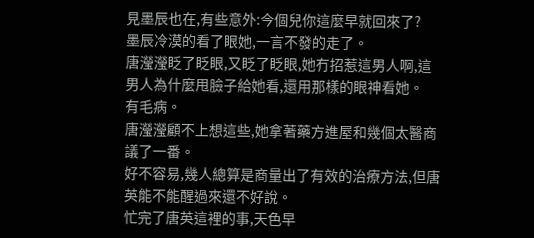見墨辰也在,有些意外:今個兒你這麼早就回來了?
墨辰冷漠的看了眼她,一言不發的走了。
唐瀅瀅眨了眨眼,又眨了眨眼,她冇招惹這男人啊,這男人為什麼甩臉子給她看,還用那樣的眼神看她。
有毛病。
唐瀅瀅顧不上想這些,她拿著藥方進屋和幾個太醫商議了一番。
好不容易,幾人總算是商量出了有效的治療方法,但唐英能不能醒過來還不好說。
忙完了唐英這裡的事,天色早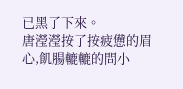已黑了下來。
唐瀅瀅按了按疲憊的眉心,飢腸轆轆的問小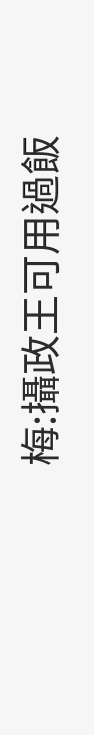梅:攝政王可用過飯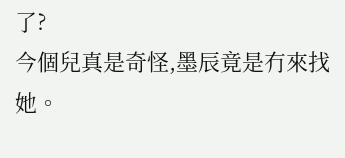了?
今個兒真是奇怪,墨辰竟是冇來找她。